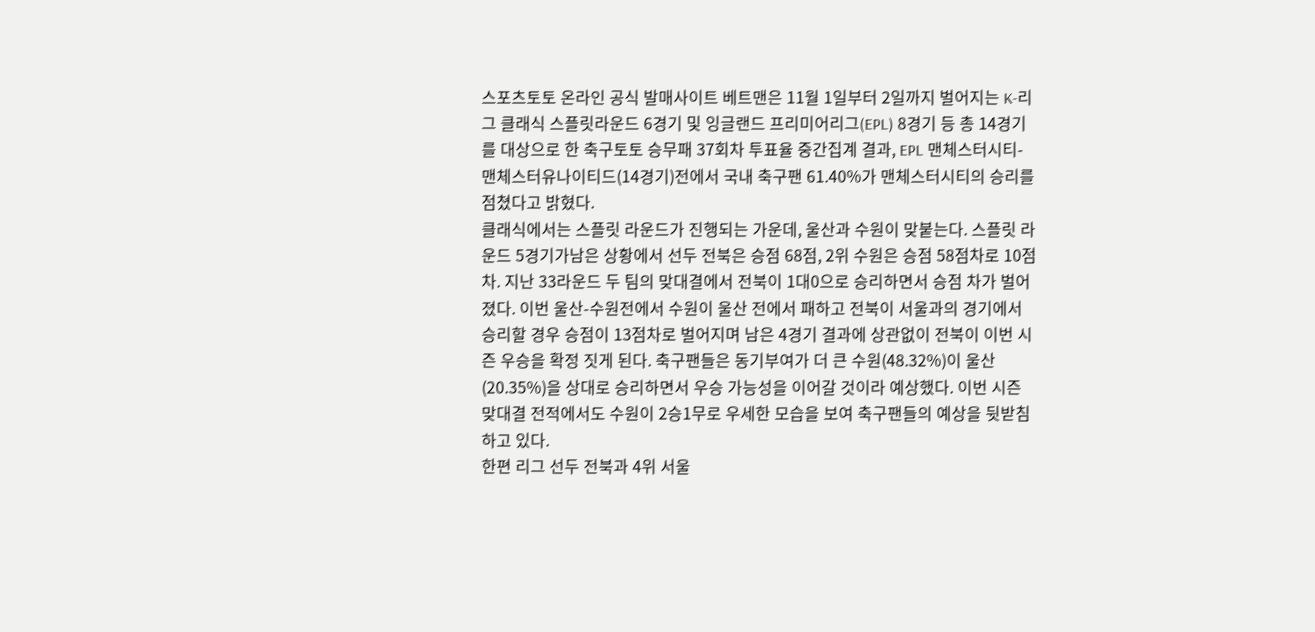스포츠토토 온라인 공식 발매사이트 베트맨은 11월 1일부터 2일까지 벌어지는 K-리그 클래식 스플릿라운드 6경기 및 잉글랜드 프리미어리그(EPL) 8경기 등 총 14경기를 대상으로 한 축구토토 승무패 37회차 투표율 중간집계 결과, EPL 맨체스터시티-맨체스터유나이티드(14경기)전에서 국내 축구팬 61.40%가 맨체스터시티의 승리를 점쳤다고 밝혔다.
클래식에서는 스플릿 라운드가 진행되는 가운데, 울산과 수원이 맞붙는다. 스플릿 라운드 5경기가남은 상황에서 선두 전북은 승점 68점, 2위 수원은 승점 58점차로 10점차. 지난 33라운드 두 팀의 맞대결에서 전북이 1대0으로 승리하면서 승점 차가 벌어졌다. 이번 울산-수원전에서 수원이 울산 전에서 패하고 전북이 서울과의 경기에서 승리할 경우 승점이 13점차로 벌어지며 남은 4경기 결과에 상관없이 전북이 이번 시즌 우승을 확정 짓게 된다. 축구팬들은 동기부여가 더 큰 수원(48.32%)이 울산(20.35%)을 상대로 승리하면서 우승 가능성을 이어갈 것이라 예상했다. 이번 시즌 맞대결 전적에서도 수원이 2승1무로 우세한 모습을 보여 축구팬들의 예상을 뒷받침하고 있다.
한편 리그 선두 전북과 4위 서울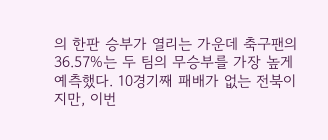의 한판 승부가 열리는 가운데 축구팬의 36.57%는 두 팀의 무승부를 가장 높게 예측했다. 10경기째 패배가 없는 전북이지만, 이번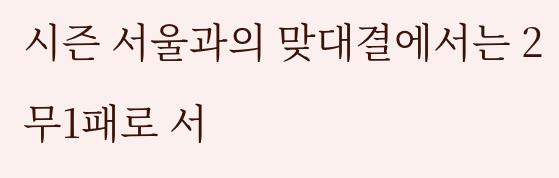시즌 서울과의 맞대결에서는 2무1패로 서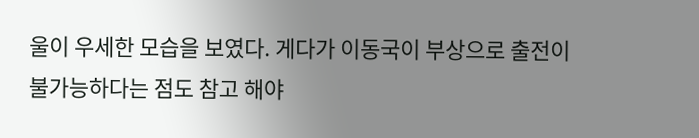울이 우세한 모습을 보였다. 게다가 이동국이 부상으로 출전이 불가능하다는 점도 참고 해야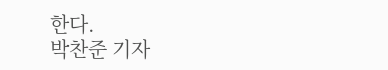한다.
박찬준 기자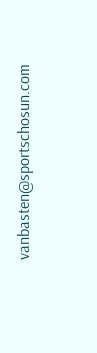vanbasten@sportschosun.com